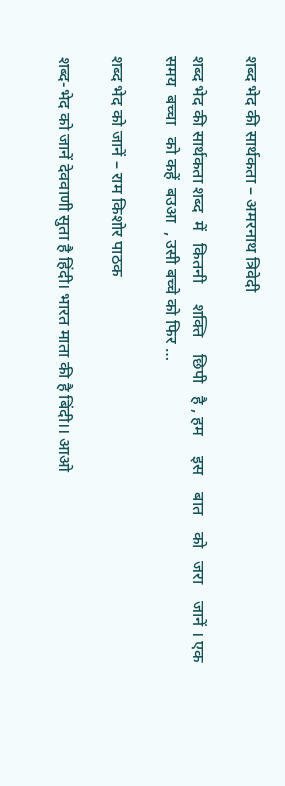शब्द भेद की सार्थकता – अमरनाथ त्रिवेदी

शब्द भेद की सार्थकता शब्द  में   कितनी     शक्ति    छिपी   है , हम     इस    बात    को   जरा    जानें । एक  समय  बच्चा   को कहें  बउआ  , उसी बच्चे को फिर …

शब्द भेद को जानें – राम किशोर पाठक

शब्द-भेद को जानें देववाणी सुता है हिंदी। भारत माता की है बिंदी।। आओ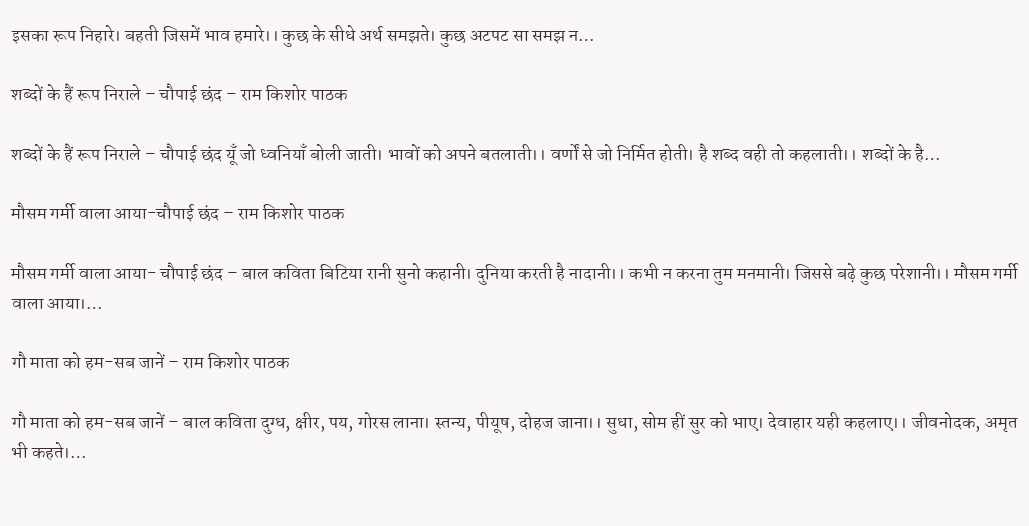इसका रूप निहारे। बहती जिसमें भाव हमारे।। कुछ के सीधे अर्थ समझते। कुछ अटपट सा समझ न…

शब्दों के हैं रूप निराले – चौपाई छंद – राम किशोर पाठक

शब्दों के हैं रूप निराले – चौपाई छंद यूँ जो ध्वनियाँ बोली जाती। भावों को अपने बतलाती।। वर्णों से जो निर्मित होती। है शब्द वही तो कहलाती।। शब्दों के है…

मौसम गर्मी वाला आया-चौपाई छंद – राम किशोर पाठक

मौसम गर्मी वाला आया- चौपाई छंद – बाल कविता बिटिया रानी सुनो कहानी। दुनिया करती है नादानी।। कभी न करना तुम मनमानी। जिससे बढ़े कुछ परेशानी।। मौसम गर्मी वाला आया।…

गौ माता को हम-सब जानें – राम किशोर पाठक

गौ माता को हम-सब जानें – बाल कविता दुग्ध, क्षीर, पय, गोरस लाना। स्तन्य, पीयूष, दोहज जाना।। सुधा, सोम हीं सुर को भाए। देवाहार यही कहलाए।। जीवनोदक, अमृत भी कहते।…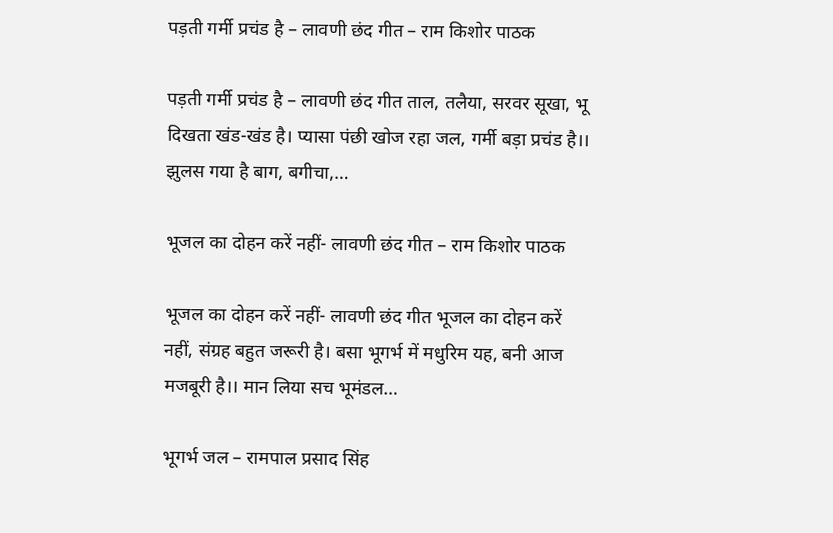पड़ती गर्मी प्रचंड है – लावणी छंद गीत – राम किशोर पाठक

पड़ती गर्मी प्रचंड है – लावणी छंद गीत ताल, तलैया, सरवर सूखा, भू दिखता खंड-खंड है। प्यासा पंछी खोज रहा जल, गर्मी बड़ा प्रचंड है।। झुलस गया है बाग, बगीचा,…

भूजल का दोहन करें नहीं- लावणी छंद गीत – राम किशोर पाठक

भूजल का दोहन करें नहीं- लावणी छंद गीत भूजल का दोहन करें नहीं, संग्रह बहुत जरूरी है। बसा भूगर्भ में मधुरिम यह, बनी आज मजबूरी है।। मान लिया सच भूमंडल…

भूगर्भ जल – रामपाल प्रसाद सिंह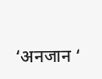‘अनजान ‘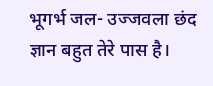भूगर्भ जल- उज्जवला छंद ज्ञान बहुत तेरे पास है।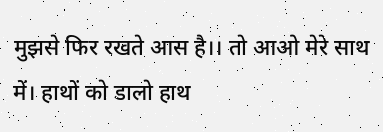मुझसे फिर रखते आस है।। तो आओ मेरे साथ में। हाथों को डालो हाथ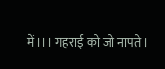में।।। गहराई को जो नापते।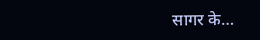सागर के…